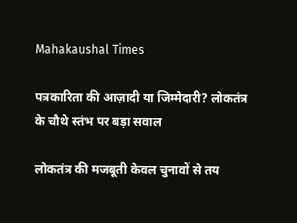Mahakaushal Times

पत्रकारिता की आज़ादी या जिम्मेदारी? लोकतंत्र के चौथे स्तंभ पर बड़ा सवाल

लोकतंत्र की मजबूती केवल चुनावों से तय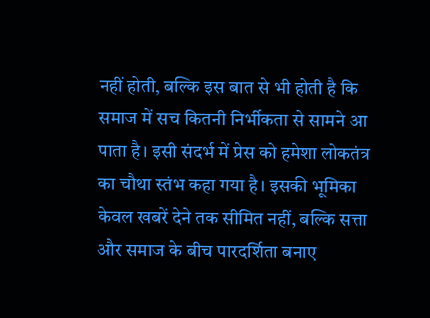नहीं होती, बल्कि इस बात से भी होती है कि समाज में सच कितनी निर्भीकता से सामने आ पाता है। इसी संदर्भ में प्रेस को हमेशा लोकतंत्र का चौथा स्तंभ कहा गया है। इसकी भूमिका केवल खबरें देने तक सीमित नहीं, बल्कि सत्ता और समाज के बीच पारदर्शिता बनाए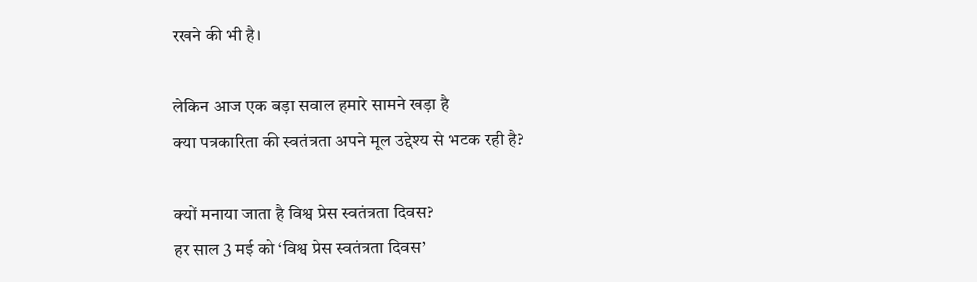रखने की भी है।

लेकिन आज एक बड़ा सवाल हमारे सामने खड़ा है
क्या पत्रकारिता की स्वतंत्रता अपने मूल उद्देश्य से भटक रही है?

क्यों मनाया जाता है विश्व प्रेस स्वतंत्रता दिवस?
हर साल 3 मई को ‘विश्व प्रेस स्वतंत्रता दिवस’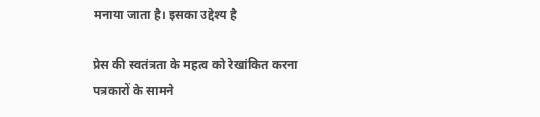मनाया जाता है। इसका उद्देश्य है

प्रेस की स्वतंत्रता के महत्व को रेखांकित करना
पत्रकारों के सामने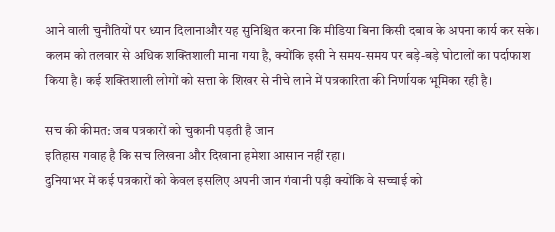आने वाली चुनौतियों पर ध्यान दिलानाऔर यह सुनिश्चित करना कि मीडिया बिना किसी दबाव के अपना कार्य कर सके। कलम को तलवार से अधिक शक्तिशाली माना गया है, क्योंकि इसी ने समय-समय पर बड़े-बड़े घोटालों का पर्दाफाश किया है। कई शक्तिशाली लोगों को सत्ता के शिखर से नीचे लाने में पत्रकारिता की निर्णायक भूमिका रही है।

सच की कीमत: जब पत्रकारों को चुकानी पड़ती है जान
इतिहास गवाह है कि सच लिखना और दिखाना हमेशा आसान नहीं रहा।
दुनियाभर में कई पत्रकारों को केवल इसलिए अपनी जान गंवानी पड़ी क्योंकि वे सच्चाई को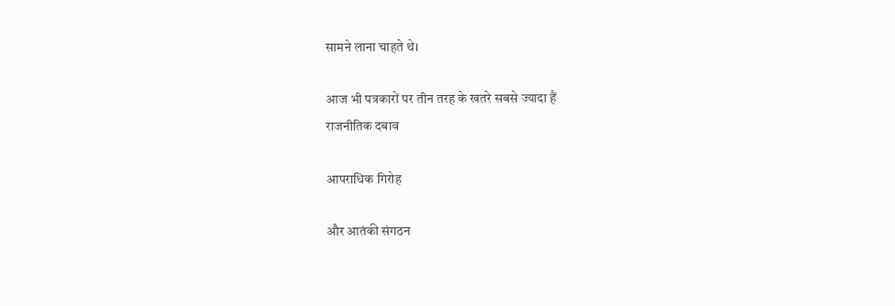सामने लाना चाहते थे।

आज भी पत्रकारों पर तीन तरह के खतरे सबसे ज्यादा हैं
राजनीतिक दबाव

आपराधिक गिरोह

और आतंकी संगठन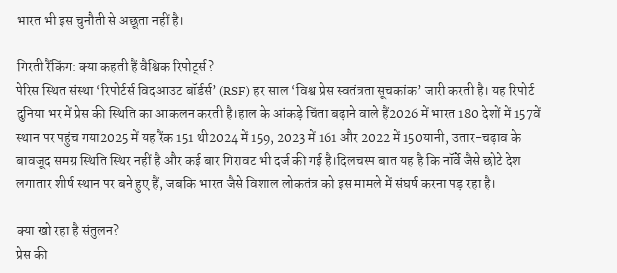भारत भी इस चुनौती से अछूता नहीं है।

गिरती रैंकिंग: क्या कहती हैं वैश्विक रिपोर्ट्स?
पेरिस स्थित संस्था ‘रिपोर्टर्स विदआउट बॉर्डर्स’ (RSF) हर साल ‘विश्व प्रेस स्वतंत्रता सूचकांक’ जारी करती है। यह रिपोर्ट दुनिया भर में प्रेस की स्थिति का आकलन करती है।हाल के आंकड़े चिंता बढ़ाने वाले हैं2026 में भारत 180 देशों में 157वें स्थान पर पहुंच गया2025 में यह रैंक 151 थी2024 में 159, 2023 में 161 और 2022 में 150यानी, उतार-चढ़ाव के बावजूद समग्र स्थिति स्थिर नहीं है और कई बार गिरावट भी दर्ज की गई है।दिलचस्प बात यह है कि नॉर्वे जैसे छोटे देश लगातार शीर्ष स्थान पर बने हुए हैं, जबकि भारत जैसे विशाल लोकतंत्र को इस मामले में संघर्ष करना पड़ रहा है।

क्या खो रहा है संतुलन?
प्रेस की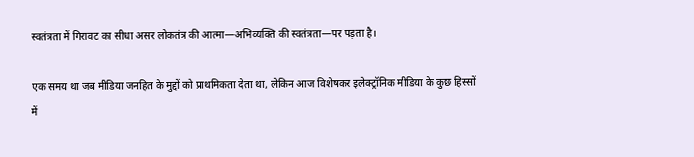स्वतंत्रता में गिरावट का सीधा असर लोकतंत्र की आत्मा—अभिव्यक्ति की स्वतंत्रता—पर पड़ता है।

एक समय था जब मीडिया जनहित के मुद्दों को प्राथमिकता देता था, लेकिन आज विशेषकर इलेक्ट्रॉनिक मीडिया के कुछ हिस्सों में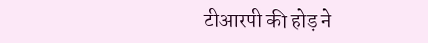टीआरपी की होड़ ने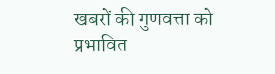खबरों की गुणवत्ता को प्रभावित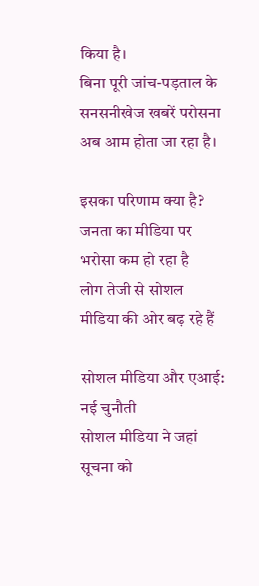किया है।
बिना पूरी जांच-पड़ताल के सनसनीखेज खबरें परोसना अब आम होता जा रहा है।

इसका परिणाम क्या है?
जनता का मीडिया पर भरोसा कम हो रहा है
लोग तेजी से सोशल मीडिया की ओर बढ़ रहे हैं

सोशल मीडिया और एआई: नई चुनौती
सोशल मीडिया ने जहां सूचना को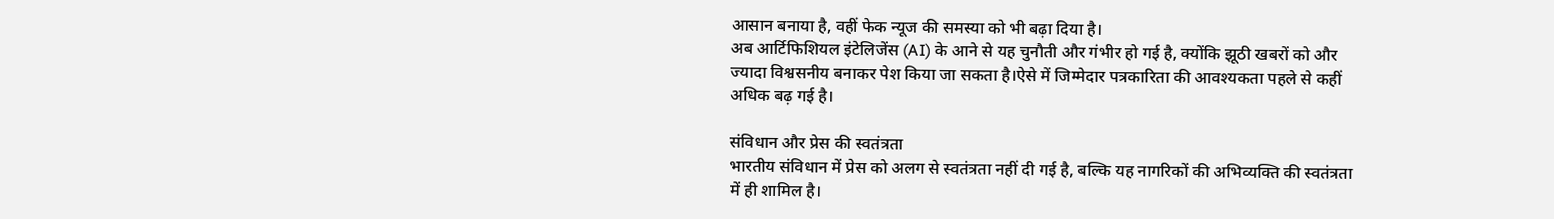आसान बनाया है, वहीं फेक न्यूज की समस्या को भी बढ़ा दिया है।
अब आर्टिफिशियल इंटेलिजेंस (AI) के आने से यह चुनौती और गंभीर हो गई है, क्योंकि झूठी खबरों को और ज्यादा विश्वसनीय बनाकर पेश किया जा सकता है।ऐसे में जिम्मेदार पत्रकारिता की आवश्यकता पहले से कहीं अधिक बढ़ गई है।

संविधान और प्रेस की स्वतंत्रता
भारतीय संविधान में प्रेस को अलग से स्वतंत्रता नहीं दी गई है, बल्कि यह नागरिकों की अभिव्यक्ति की स्वतंत्रता में ही शामिल है।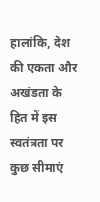हालांकि, देश की एकता और अखंडता के हित में इस स्वतंत्रता पर कुछ सीमाएं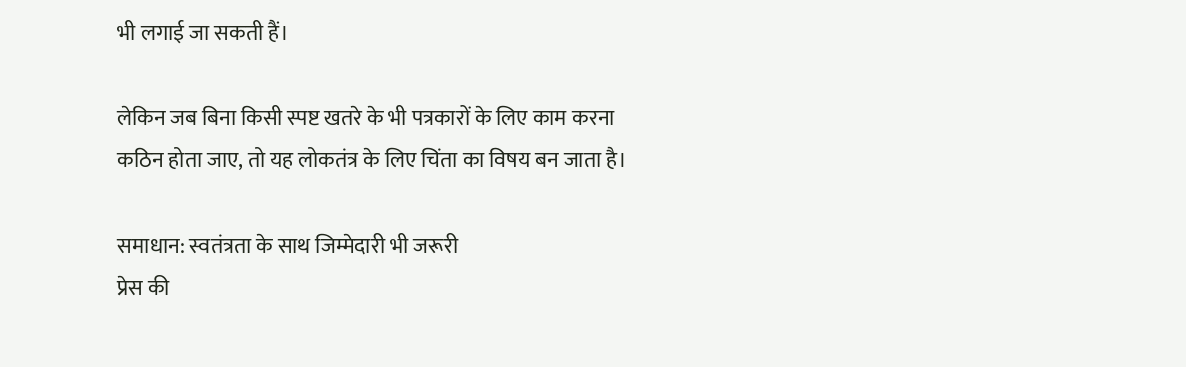भी लगाई जा सकती हैं।

लेकिन जब बिना किसी स्पष्ट खतरे के भी पत्रकारों के लिए काम करना कठिन होता जाए, तो यह लोकतंत्र के लिए चिंता का विषय बन जाता है।

समाधान: स्वतंत्रता के साथ जिम्मेदारी भी जरूरी
प्रेस की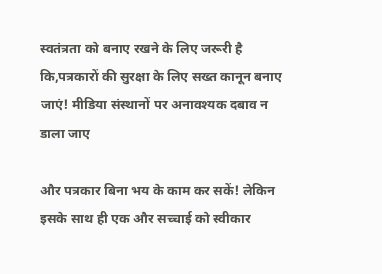स्वतंत्रता को बनाए रखने के लिए जरूरी है कि,पत्रकारों की सुरक्षा के लिए सख्त कानून बनाए जाएं! मीडिया संस्थानों पर अनावश्यक दबाव न डाला जाए

और पत्रकार बिना भय के काम कर सकें! लेकिन इसके साथ ही एक और सच्चाई को स्वीकार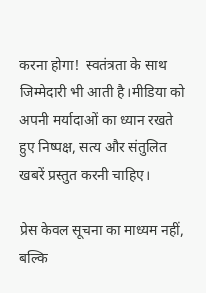करना होगा!  स्वतंत्रता के साथ जिम्मेदारी भी आती है।मीडिया को अपनी मर्यादाओं का ध्यान रखते हुए निष्पक्ष, सत्य और संतुलित खबरें प्रस्तुत करनी चाहिए।

प्रेस केवल सूचना का माध्यम नहीं, बल्कि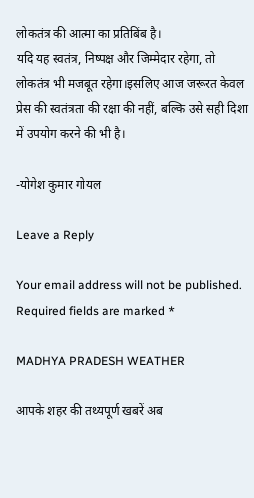लोकतंत्र की आत्मा का प्रतिबिंब है।
यदि यह स्वतंत्र, निष्पक्ष और जिम्मेदार रहेगा, तो लोकतंत्र भी मजबूत रहेगा।इसलिए आज जरूरत केवल प्रेस की स्वतंत्रता की रक्षा की नहीं, बल्कि उसे सही दिशा में उपयोग करने की भी है।

-योगेश कुमार गोयल

Leave a Reply

Your email address will not be published. Required fields are marked *

MADHYA PRADESH WEATHER

आपके शहर की तथ्यपूर्ण खबरें अब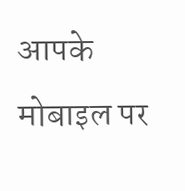आपके मोबाइल पर